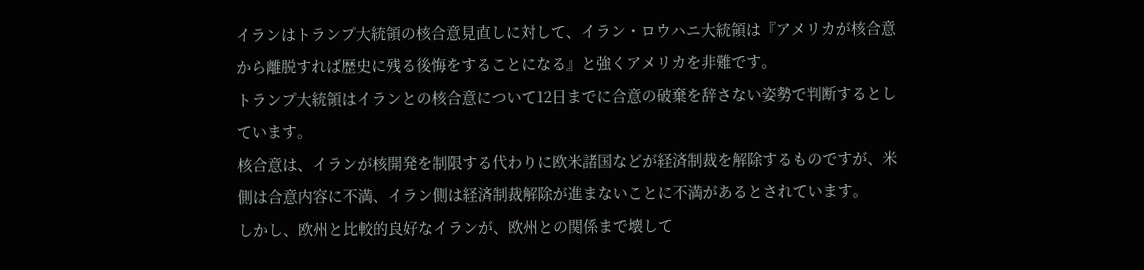イランはトランプ大統領の核合意見直しに対して、イラン・ロウハニ大統領は『アメリカが核合意から離脱すれば歴史に残る後悔をすることになる』と強くアメリカを非難です。
トランプ大統領はイランとの核合意について12日までに合意の破棄を辞さない姿勢で判断するとしています。
核合意は、イランが核開発を制限する代わりに欧米諸国などが経済制裁を解除するものですが、米側は合意内容に不満、イラン側は経済制裁解除が進まないことに不満があるとされています。
しかし、欧州と比較的良好なイランが、欧州との関係まで壊して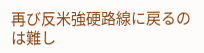再び反米強硬路線に戻るのは難し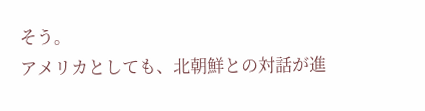そう。
アメリカとしても、北朝鮮との対話が進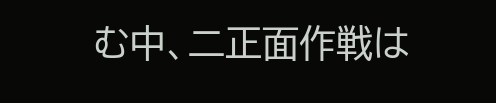む中、二正面作戦は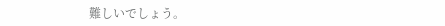難しいでしょう。